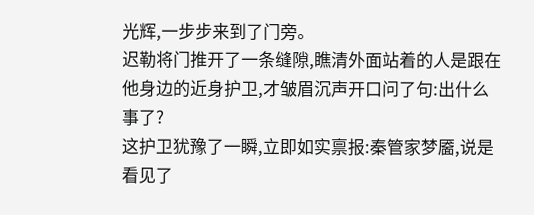光辉,一步步来到了门旁。
迟勒将门推开了一条缝隙,瞧清外面站着的人是跟在他身边的近身护卫,才皱眉沉声开口问了句:出什么事了?
这护卫犹豫了一瞬,立即如实禀报:秦管家梦靥,说是看见了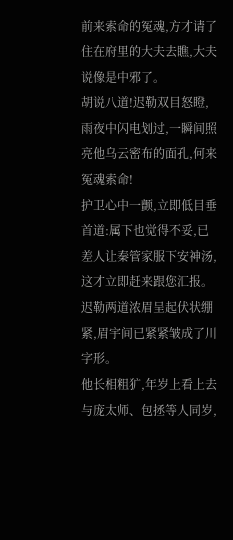前来索命的冤魂,方才请了住在府里的大夫去瞧,大夫说像是中邪了。
胡说八道!迟勒双目怒瞪,雨夜中闪电划过,一瞬间照亮他乌云密布的面孔,何来冤魂索命!
护卫心中一颤,立即低目垂首道:属下也觉得不妥,已差人让秦管家服下安神汤,这才立即赶来跟您汇报。
迟勒两道浓眉呈起伏状绷紧,眉宇间已紧紧皱成了川字形。
他长相粗犷,年岁上看上去与庞太师、包拯等人同岁,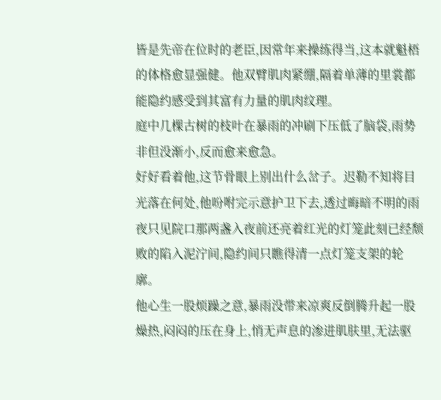皆是先帝在位时的老臣,因常年来操练得当,这本就魁梧的体格愈显强健。他双臂肌肉紧绷,隔着单薄的里裳都能隐约感受到其富有力量的肌肉纹理。
庭中几棵古树的枝叶在暴雨的冲刷下压低了脑袋,雨势非但没渐小,反而愈来愈急。
好好看着他,这节骨眼上别出什么岔子。迟勒不知将目光落在何处,他吩咐完示意护卫下去,透过晦暗不明的雨夜只见院口那两盏入夜前还亮着红光的灯笼此刻已经颓败的陷入泥泞间,隐约间只瞧得清一点灯笼支架的轮廓。
他心生一股烦躁之意,暴雨没带来凉爽反倒腾升起一股燥热,闷闷的压在身上,悄无声息的渗进肌肤里,无法驱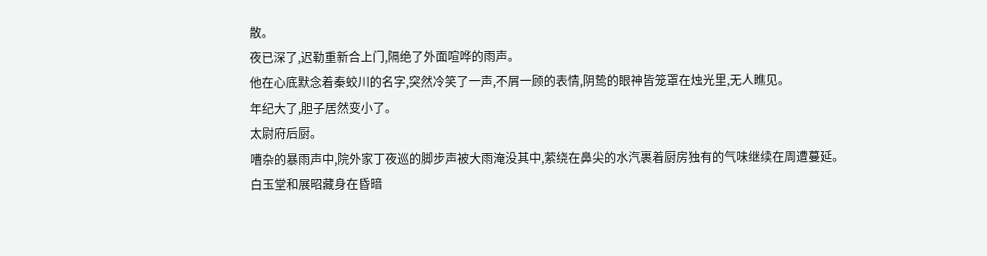散。
夜已深了,迟勒重新合上门,隔绝了外面喧哗的雨声。
他在心底默念着秦蛟川的名字,突然冷笑了一声,不屑一顾的表情,阴鸷的眼神皆笼罩在烛光里,无人瞧见。
年纪大了,胆子居然变小了。
太尉府后厨。
嘈杂的暴雨声中,院外家丁夜巡的脚步声被大雨淹没其中,萦绕在鼻尖的水汽裹着厨房独有的气味继续在周遭蔓延。
白玉堂和展昭藏身在昏暗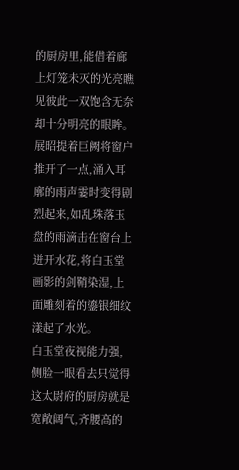的厨房里,能借着廊上灯笼未灭的光亮瞧见彼此一双饱含无奈却十分明亮的眼眸。
展昭提着巨阙将窗户推开了一点,涌入耳廓的雨声霎时变得剧烈起来,如乱珠落玉盘的雨滴击在窗台上迸开水花,将白玉堂画影的剑鞘染湿,上面雕刻着的鎏银细纹漾起了水光。
白玉堂夜视能力强,侧脸一眼看去只觉得这太尉府的厨房就是宽敞阔气,齐腰高的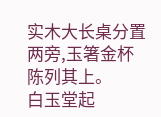实木大长桌分置两旁,玉箸金杯陈列其上。
白玉堂起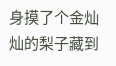身摸了个金灿灿的梨子藏到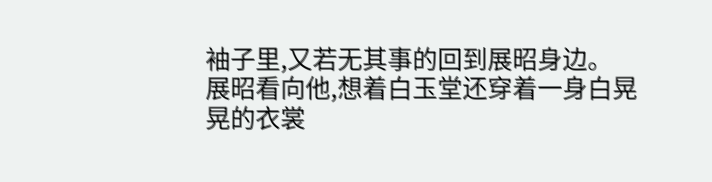袖子里,又若无其事的回到展昭身边。
展昭看向他,想着白玉堂还穿着一身白晃晃的衣裳